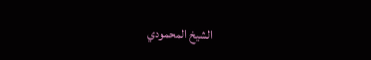الشيخ المحمودي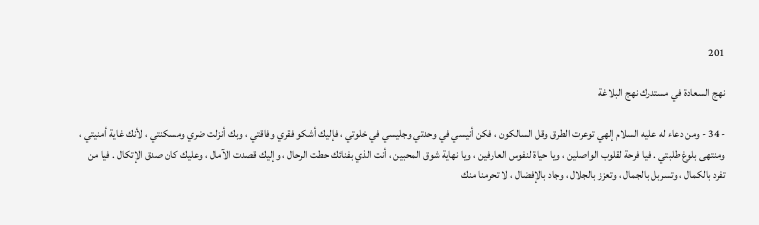201

نهج السعادة في مستدرك نهج البلاغة

- 34 - ومن دعاء له عليه السلام إلهي توعرت الطرق وقل السالكون ، فكن أنيسي في وحدتي وجليسي في خلوتي ، فإليك أشكو فقري وفاقتي ، وبك أنزلت ضري ومسكنتي ، لأنك غاية أمنيتي ، ومنتهى بلوغ طلبتي . فيا فرحة لقلوب الواصلين ، ويا حياة لنفوس العارفين ، ويا نهاية شوق المحبين ، أنت الذي بفنائك حطت الرحال ، وإليك قصدت الآمال ، وعليك كان صدق الإتكال . فيا من تفرد بالكمال ، وتسربل بالجمال ، وتعزز بالجلال ، وجاد بالإفضال ، لا تحرمنا منك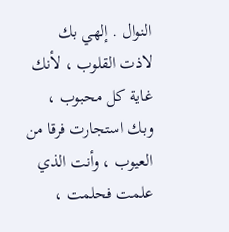النوال . إلهي بك لاذت القلوب ، لأنك غاية كل محبوب ، وبك استجارت فرقا من العيوب ، وأنت الذي علمت فحلمت ،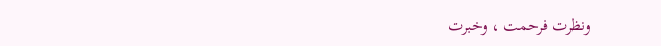ونظرت فرحمت ، وخبرت